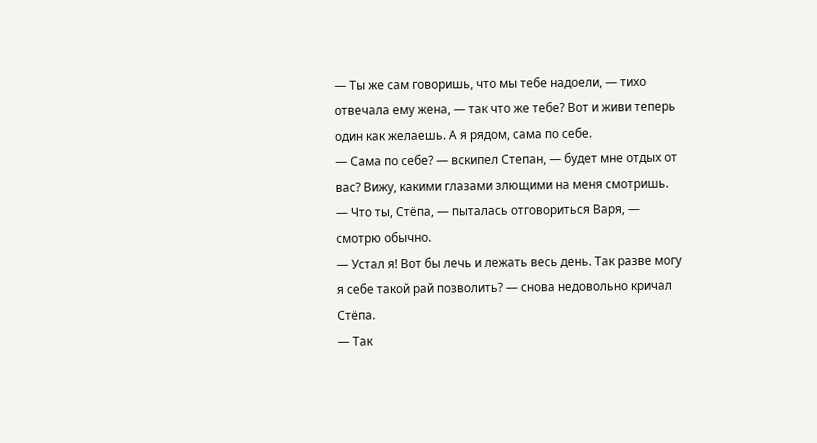— Ты же сам говоришь, что мы тебе надоели, — тихо отвечала ему жена, — так что же тебе? Вот и живи теперь один как желаешь. А я рядом, сама по себе.
— Сама по себе? — вскипел Степан, — будет мне отдых от вас? Вижу, какими глазами злющими на меня смотришь.
— Что ты, Стёпа, — пыталась отговориться Варя, — смотрю обычно.
— Устал я! Вот бы лечь и лежать весь день. Так разве могу я себе такой рай позволить? — снова недовольно кричал Стёпа.
— Так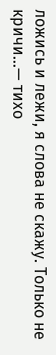ложись и лежи, я слова не скажу. Только не кричи…— тихо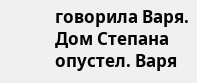говорила Варя.
Дом Степана опустел. Варя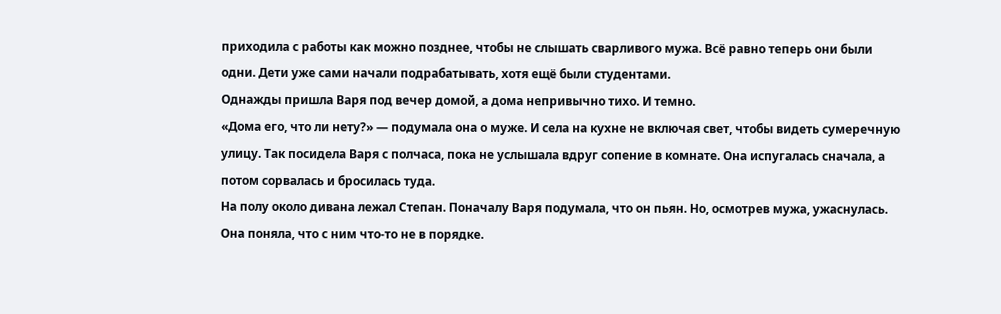приходила с работы как можно позднее, чтобы не слышать сварливого мужа. Всё равно теперь они были одни. Дети уже сами начали подрабатывать, хотя ещё были студентами.
Однажды пришла Варя под вечер домой, а дома непривычно тихо. И темно.
«Дома его, что ли нету?» — подумала она о муже. И села на кухне не включая свет, чтобы видеть сумеречную улицу. Так посидела Варя с полчаса, пока не услышала вдруг сопение в комнате. Она испугалась сначала, а потом сорвалась и бросилась туда.
На полу около дивана лежал Степан. Поначалу Варя подумала, что он пьян. Но, осмотрев мужа, ужаснулась. Она поняла, что с ним что-то не в порядке.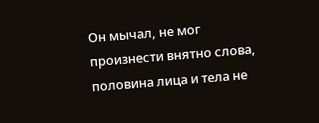Он мычал, не мог произнести внятно слова, половина лица и тела не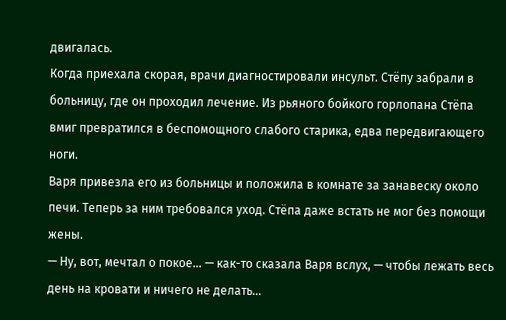двигалась.
Когда приехала скорая, врачи диагностировали инсульт. Стёпу забрали в больницу, где он проходил лечение. Из рьяного бойкого горлопана Стёпа вмиг превратился в беспомощного слабого старика, едва передвигающего ноги.
Варя привезла его из больницы и положила в комнате за занавеску около печи. Теперь за ним требовался уход. Стёпа даже встать не мог без помощи жены.
— Ну, вот, мечтал о покое… — как-то сказала Варя вслух, — чтобы лежать весь день на кровати и ничего не делать…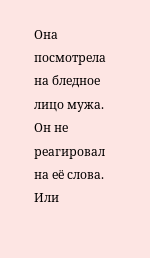Она посмотрела на бледное лицо мужа. Он не реагировал на её слова. Или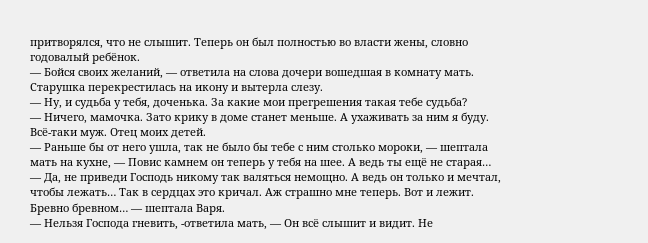притворялся, что не слышит. Теперь он был полностью во власти жены, словно годовалый ребёнок.
— Бойся своих желаний, — ответила на слова дочери вошедшая в комнату мать. Старушка перекрестилась на икону и вытерла слезу.
— Ну, и судьба у тебя, доченька. За какие мои прегрешения такая тебе судьба?
— Ничего, мамочка. Зато крику в доме станет меньше. А ухаживать за ним я буду. Всё-таки муж. Отец моих детей.
— Раньше бы от него ушла, так не было бы тебе с ним столько мороки, — шептала мать на кухне, — Повис камнем он теперь у тебя на шее. А ведь ты ещё не старая…
— Да, не приведи Господь никому так валяться немощно. А ведь он только и мечтал, чтобы лежать… Так в сердцах это кричал. Аж страшно мне теперь. Вот и лежит. Бревно бревном… — шептала Варя.
— Нельзя Господа гневить, -ответила мать, — Он всё слышит и видит. Не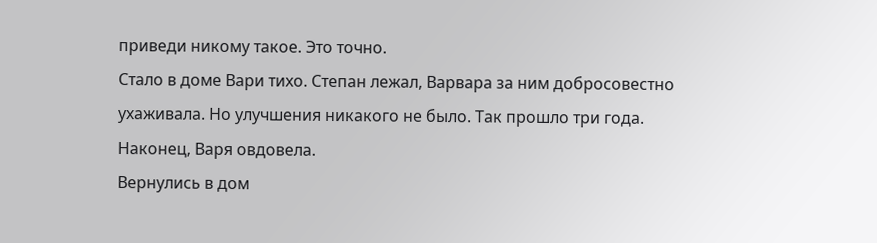приведи никому такое. Это точно.
Стало в доме Вари тихо. Степан лежал, Варвара за ним добросовестно ухаживала. Но улучшения никакого не было. Так прошло три года. Наконец, Варя овдовела.
Вернулись в дом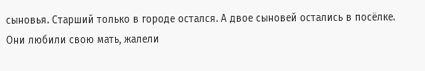сыновья. Старший только в городе остался. А двое сыновей остались в посёлке. Они любили свою мать, жалели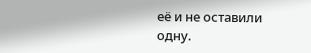её и не оставили одну.